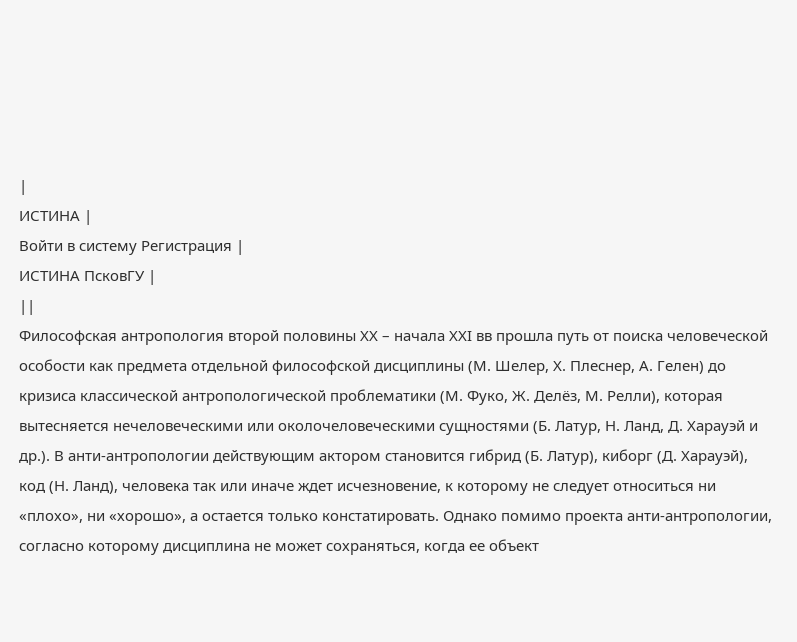|
ИСТИНА |
Войти в систему Регистрация |
ИСТИНА ПсковГУ |
||
Философская антропология второй половины ХХ – начала ХХI вв прошла путь от поиска человеческой особости как предмета отдельной философской дисциплины (М. Шелер, Х. Плеснер, А. Гелен) до кризиса классической антропологической проблематики (М. Фуко, Ж. Делёз, М. Релли), которая вытесняется нечеловеческими или околочеловеческими сущностями (Б. Латур, Н. Ланд, Д. Харауэй и др.). В анти-антропологии действующим актором становится гибрид (Б. Латур), киборг (Д. Харауэй), код (Н. Ланд), человека так или иначе ждет исчезновение, к которому не следует относиться ни «плохо», ни «хорошо», а остается только констатировать. Однако помимо проекта анти-антропологии, согласно которому дисциплина не может сохраняться, когда ее объект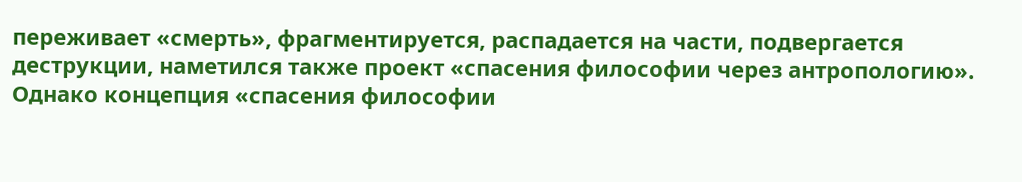переживает «смерть», фрагментируется, распадается на части, подвергается деструкции, наметился также проект «спасения философии через антропологию». Однако концепция «спасения философии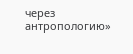через антропологию»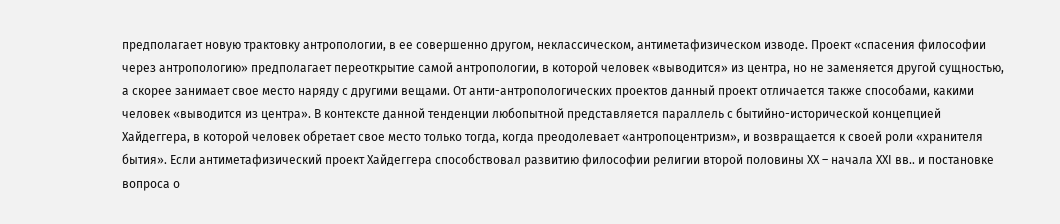предполагает новую трактовку антропологии, в ее совершенно другом, неклассическом, антиметафизическом изводе. Проект «спасения философии через антропологию» предполагает переоткрытие самой антропологии, в которой человек «выводится» из центра, но не заменяется другой сущностью, а скорее занимает свое место наряду с другими вещами. От анти-антропологических проектов данный проект отличается также способами, какими человек «выводится из центра». В контексте данной тенденции любопытной представляется параллель с бытийно-исторической концепцией Хайдеггера, в которой человек обретает свое место только тогда, когда преодолевает «антропоцентризм», и возвращается к своей роли «хранителя бытия». Если антиметафизический проект Хайдеггера способствовал развитию философии религии второй половины ХХ – начала ХХI вв.. и постановке вопроса о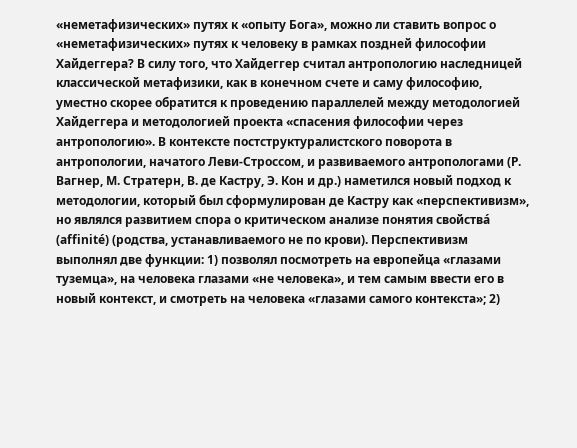«неметафизических» путях к «опыту Бога», можно ли ставить вопрос о «неметафизических» путях к человеку в рамках поздней философии Хайдеггера? В силу того, что Хайдеггер считал антропологию наследницей классической метафизики, как в конечном счете и саму философию, уместно скорее обратится к проведению параллелей между методологией Хайдеггера и методологией проекта «спасения философии через антропологию». В контексте постструктуралистского поворота в антропологии, начатого Леви-Строссом, и развиваемого антропологами (Р. Вагнер, М. Стратерн, В. де Кастру, Э. Кон и др.) наметился новый подход к методологии, который был сформулирован де Кастру как «перспективизм», но являлся развитием спора о критическом анализе понятия свойствá (affinité) (родства, устанавливаемого не по крови). Перспективизм выполнял две функции: 1) позволял посмотреть на европейца «глазами туземца», на человека глазами «не человека», и тем самым ввести его в новый контекст, и смотреть на человека «глазами самого контекста»; 2)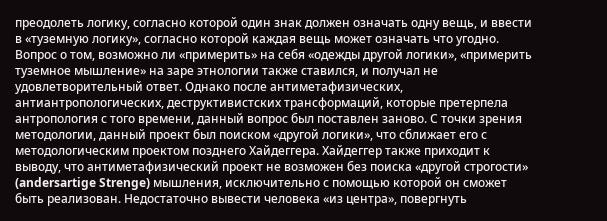преодолеть логику, согласно которой один знак должен означать одну вещь, и ввести в «туземную логику», согласно которой каждая вещь может означать что угодно. Вопрос о том, возможно ли «примерить» на себя «одежды другой логики», «примерить туземное мышление» на заре этнологии также ставился, и получал не удовлетворительный ответ. Однако после антиметафизических, антиантропологических, деструктивистских трансформаций, которые претерпела антропология с того времени, данный вопрос был поставлен заново. С точки зрения методологии, данный проект был поиском «другой логики», что сближает его с методологическим проектом позднего Хайдеггера. Хайдеггер также приходит к выводу, что антиметафизический проект не возможен без поиска «другой строгости» (andersartige Strenge) мышления, исключительно с помощью которой он сможет быть реализован. Недостаточно вывести человека «из центра», повергнуть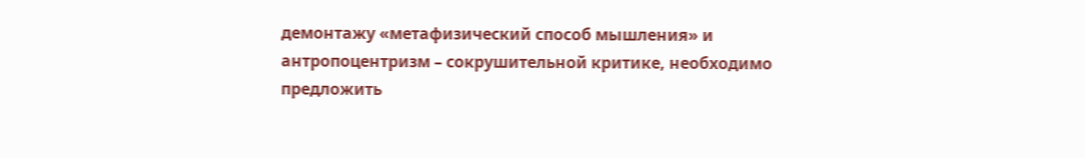демонтажу «метафизический способ мышления» и антропоцентризм – сокрушительной критике, необходимо предложить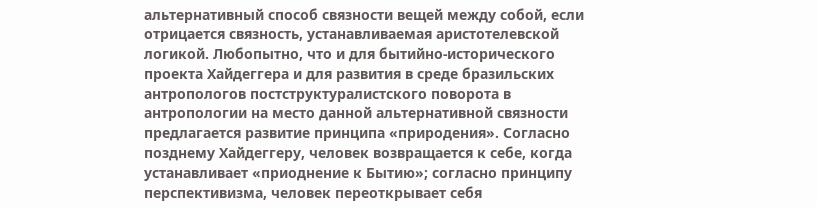альтернативный способ связности вещей между собой, если отрицается связность, устанавливаемая аристотелевской логикой. Любопытно, что и для бытийно-исторического проекта Хайдеггера и для развития в среде бразильских антропологов постструктуралистского поворота в антропологии на место данной альтернативной связности предлагается развитие принципа «природения». Согласно позднему Хайдеггеру, человек возвращается к себе, когда устанавливает «приоднение к Бытию»; согласно принципу перспективизма, человек переоткрывает себя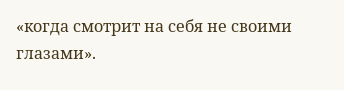«когда смотрит на себя не своими глазами».